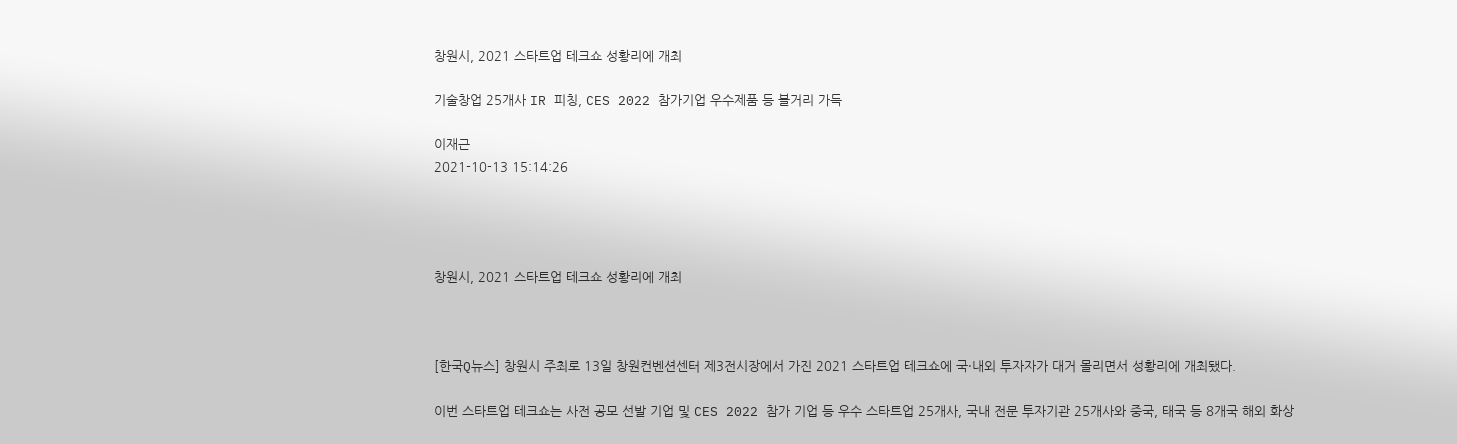창원시, 2021 스타트업 테크쇼 성황리에 개최

기술창업 25개사 IR 피칭, CES 2022 참가기업 우수제품 등 볼거리 가득

이재근
2021-10-13 15:14:26




창원시, 2021 스타트업 테크쇼 성황리에 개최



[한국Q뉴스] 창원시 주최로 13일 창원컨벤션센터 제3전시장에서 가진 2021 스타트업 테크쇼에 국·내외 투자자가 대거 몰리면서 성황리에 개최됐다.

이번 스타트업 테크쇼는 사전 공모 선발 기업 및 CES 2022 참가 기업 등 우수 스타트업 25개사, 국내 전문 투자기관 25개사와 중국, 태국 등 8개국 해외 화상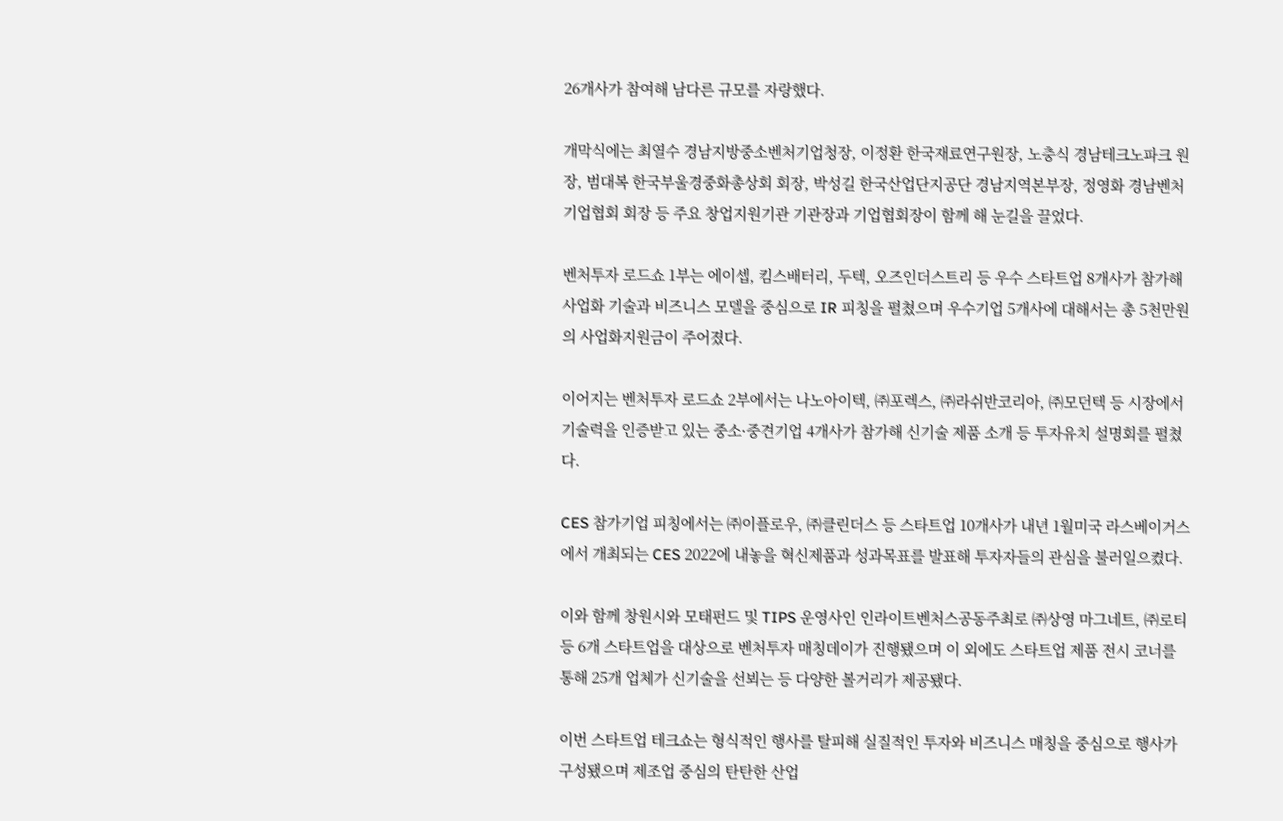26개사가 참여해 남다른 규모를 자랑했다.

개막식에는 최열수 경남지방중소벤처기업청장, 이정환 한국재료연구원장, 노충식 경남테크노파크 원장, 범대복 한국부울경중화총상회 회장, 박성길 한국산업단지공단 경남지역본부장, 정영화 경남벤처기업협회 회장 등 주요 창업지원기관 기관장과 기업협회장이 함께 해 눈길을 끌었다.

벤처투자 로드쇼 1부는 에이셉, 킴스배터리, 두텍, 오즈인더스트리 등 우수 스타트업 8개사가 참가해 사업화 기술과 비즈니스 모델을 중심으로 IR 피칭을 펼쳤으며 우수기업 5개사에 대해서는 총 5천만원의 사업화지원금이 주어졌다.

이어지는 벤처투자 로드쇼 2부에서는 나노아이텍, ㈜포렉스, ㈜라쉬반코리아, ㈜모던텍 등 시장에서 기술력을 인증받고 있는 중소⋅중견기업 4개사가 참가해 신기술 제품 소개 등 투자유치 설명회를 펼쳤다.

CES 참가기업 피칭에서는 ㈜이플로우, ㈜클린더스 등 스타트업 10개사가 내년 1월미국 라스베이거스에서 개최되는 CES 2022에 내놓을 혁신제품과 성과목표를 발표해 투자자들의 관심을 불러일으켰다.

이와 함께 창원시와 모태펀드 및 TIPS 운영사인 인라이트벤처스공동주최로 ㈜상영 마그네트, ㈜로티 등 6개 스타트업을 대상으로 벤처투자 매칭데이가 진행됐으며 이 외에도 스타트업 제품 전시 코너를 통해 25개 업체가 신기술을 선뵈는 등 다양한 볼거리가 제공됐다.

이번 스타트업 테크쇼는 형식적인 행사를 탈피해 실질적인 투자와 비즈니스 매칭을 중심으로 행사가 구성됐으며 제조업 중심의 탄탄한 산업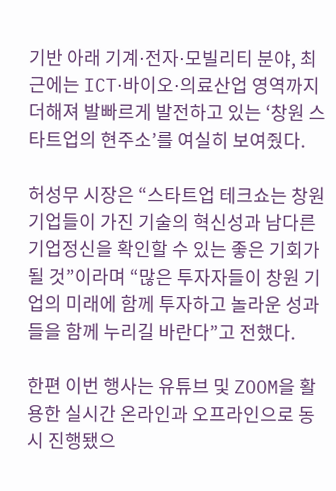기반 아래 기계⋅전자⋅모빌리티 분야, 최근에는 ICT⋅바이오⋅의료산업 영역까지 더해져 발빠르게 발전하고 있는 ‘창원 스타트업의 현주소’를 여실히 보여줬다.

허성무 시장은 “스타트업 테크쇼는 창원 기업들이 가진 기술의 혁신성과 남다른 기업정신을 확인할 수 있는 좋은 기회가 될 것”이라며 “많은 투자자들이 창원 기업의 미래에 함께 투자하고 놀라운 성과들을 함께 누리길 바란다”고 전했다.

한편 이번 행사는 유튜브 및 ZOOM을 활용한 실시간 온라인과 오프라인으로 동시 진행됐으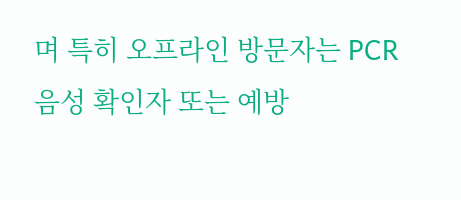며 특히 오프라인 방문자는 PCR 음성 확인자 또는 예방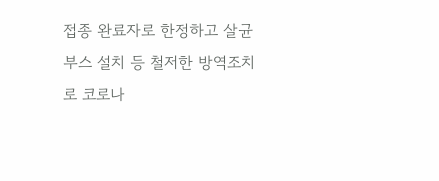접종 완료자로 한정하고 살균부스 설치 등 철저한 방역조치로 코로나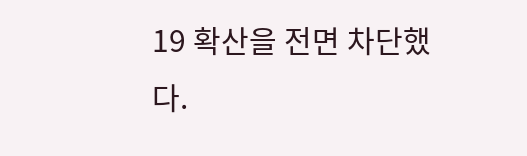19 확산을 전면 차단했다.